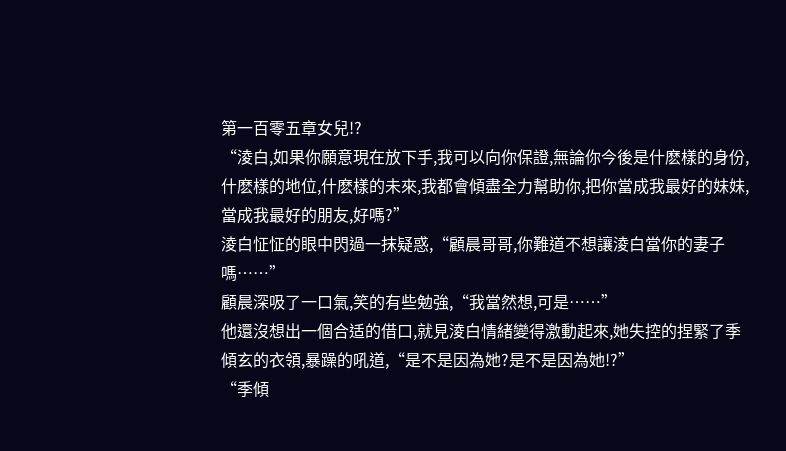第一百零五章女兒!?
“淩白,如果你願意現在放下手,我可以向你保證,無論你今後是什麽樣的身份,什麽樣的地位,什麽樣的未來,我都會傾盡全力幫助你,把你當成我最好的妹妹,當成我最好的朋友,好嗎?”
淩白怔怔的眼中閃過一抹疑惑,“顧晨哥哥,你難道不想讓淩白當你的妻子嗎……”
顧晨深吸了一口氣,笑的有些勉強,“我當然想,可是……”
他還沒想出一個合适的借口,就見淩白情緒變得激動起來,她失控的捏緊了季傾玄的衣領,暴躁的吼道,“是不是因為她?是不是因為她!?”
“季傾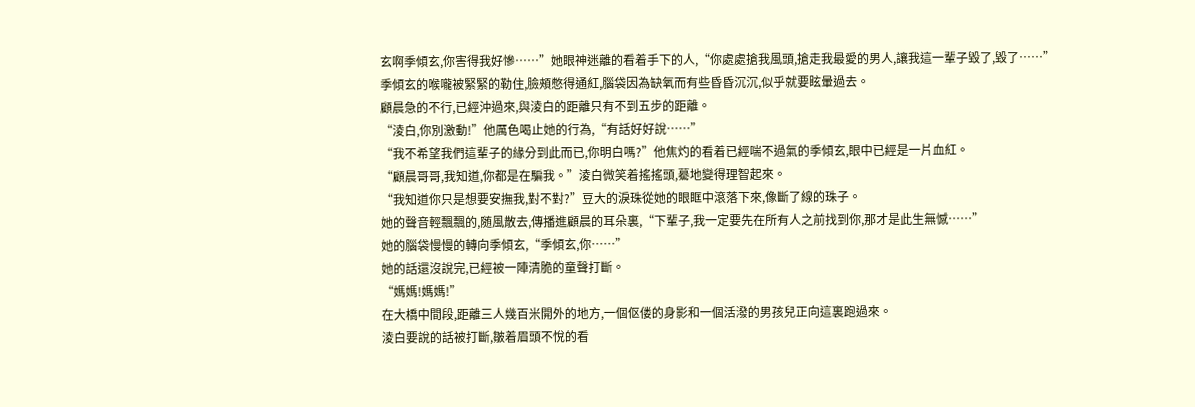玄啊季傾玄,你害得我好慘……”她眼神迷離的看着手下的人,“你處處搶我風頭,搶走我最愛的男人,讓我這一輩子毀了,毀了……”
季傾玄的喉嚨被緊緊的勒住,臉頰憋得通紅,腦袋因為缺氧而有些昏昏沉沉,似乎就要眩暈過去。
顧晨急的不行,已經沖過來,與淩白的距離只有不到五步的距離。
“淩白,你別激動!”他厲色喝止她的行為,“有話好好說……”
“我不希望我們這輩子的緣分到此而已,你明白嗎?”他焦灼的看着已經喘不過氣的季傾玄,眼中已經是一片血紅。
“顧晨哥哥,我知道,你都是在騙我。”淩白微笑着搖搖頭,驀地變得理智起來。
“我知道你只是想要安撫我,對不對?”豆大的淚珠從她的眼眶中滾落下來,像斷了線的珠子。
她的聲音輕飄飄的,随風散去,傳播進顧晨的耳朵裏,“下輩子,我一定要先在所有人之前找到你,那才是此生無憾……”
她的腦袋慢慢的轉向季傾玄,“季傾玄,你……”
她的話還沒說完,已經被一陣清脆的童聲打斷。
“媽媽!媽媽!”
在大橋中間段,距離三人幾百米開外的地方,一個伛偻的身影和一個活潑的男孩兒正向這裏跑過來。
淩白要說的話被打斷,皺着眉頭不悅的看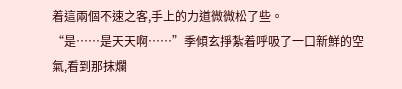着這兩個不速之客,手上的力道微微松了些。
“是……是天天啊……”季傾玄掙紮着呼吸了一口新鮮的空氣,看到那抹爛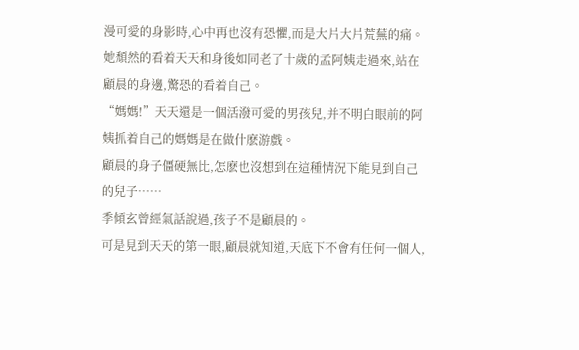漫可愛的身影時,心中再也沒有恐懼,而是大片大片荒蕪的痛。
她頹然的看着天天和身後如同老了十歲的孟阿姨走過來,站在顧晨的身邊,驚恐的看着自己。
“媽媽!”天天還是一個活潑可愛的男孩兒,并不明白眼前的阿姨抓着自己的媽媽是在做什麽游戲。
顧晨的身子僵硬無比,怎麽也沒想到在這種情況下能見到自己的兒子……
季傾玄曾經氣話說過,孩子不是顧晨的。
可是見到天天的第一眼,顧晨就知道,天底下不會有任何一個人,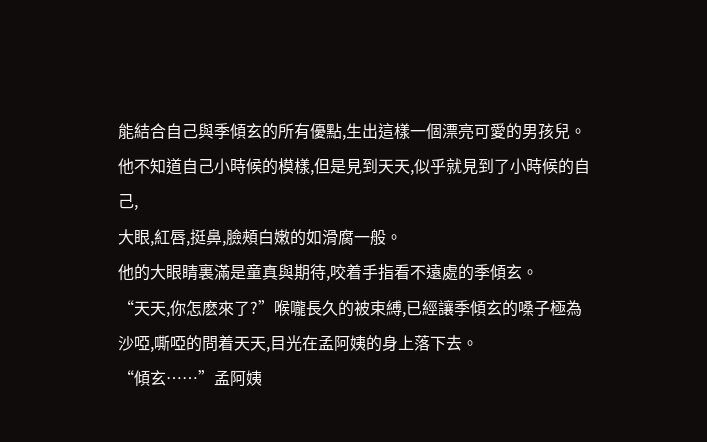能結合自己與季傾玄的所有優點,生出這樣一個漂亮可愛的男孩兒。
他不知道自己小時候的模樣,但是見到天天,似乎就見到了小時候的自己,
大眼,紅唇,挺鼻,臉頰白嫩的如滑腐一般。
他的大眼睛裏滿是童真與期待,咬着手指看不遠處的季傾玄。
“天天,你怎麽來了?”喉嚨長久的被束縛,已經讓季傾玄的嗓子極為沙啞,嘶啞的問着天天,目光在孟阿姨的身上落下去。
“傾玄……”孟阿姨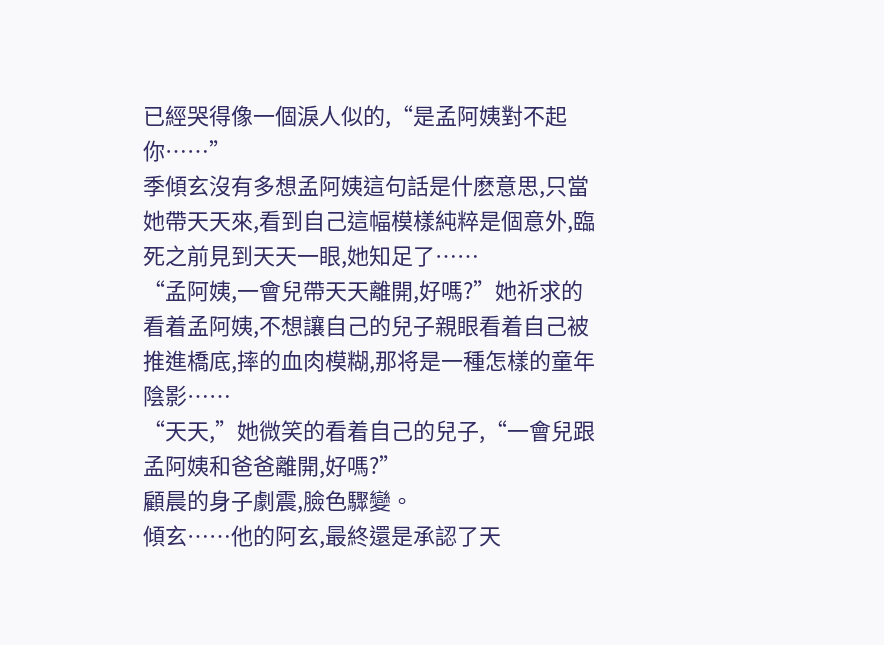已經哭得像一個淚人似的,“是孟阿姨對不起你……”
季傾玄沒有多想孟阿姨這句話是什麽意思,只當她帶天天來,看到自己這幅模樣純粹是個意外,臨死之前見到天天一眼,她知足了……
“孟阿姨,一會兒帶天天離開,好嗎?”她祈求的看着孟阿姨,不想讓自己的兒子親眼看着自己被推進橋底,摔的血肉模糊,那将是一種怎樣的童年陰影……
“天天,”她微笑的看着自己的兒子,“一會兒跟孟阿姨和爸爸離開,好嗎?”
顧晨的身子劇震,臉色驟變。
傾玄……他的阿玄,最終還是承認了天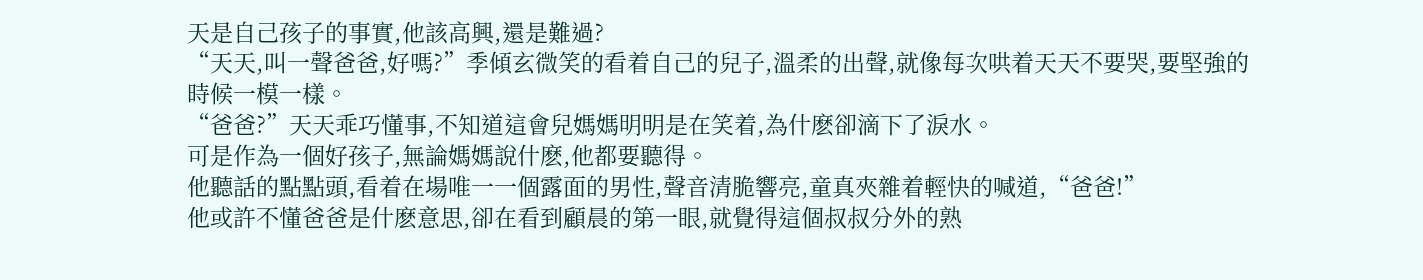天是自己孩子的事實,他該高興,還是難過?
“天天,叫一聲爸爸,好嗎?”季傾玄微笑的看着自己的兒子,溫柔的出聲,就像每次哄着天天不要哭,要堅強的時候一模一樣。
“爸爸?”天天乖巧懂事,不知道這會兒媽媽明明是在笑着,為什麽卻滴下了淚水。
可是作為一個好孩子,無論媽媽說什麽,他都要聽得。
他聽話的點點頭,看着在場唯一一個露面的男性,聲音清脆響亮,童真夾雜着輕快的喊道,“爸爸!”
他或許不懂爸爸是什麽意思,卻在看到顧晨的第一眼,就覺得這個叔叔分外的熟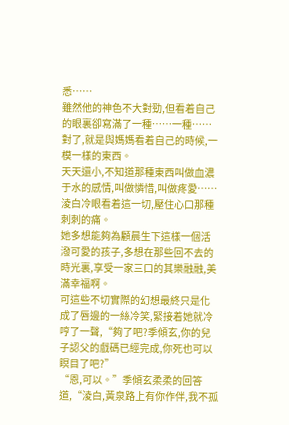悉……
雖然他的神色不大對勁,但看着自己的眼裏卻寫滿了一種……一種……對了,就是與媽媽看着自己的時候,一模一樣的東西。
天天還小,不知道那種東西叫做血濃于水的感情,叫做憐惜,叫做疼愛……
淩白冷眼看着這一切,壓住心口那種刺刺的痛。
她多想能夠為顧晨生下這樣一個活潑可愛的孩子,多想在那些回不去的時光裏,享受一家三口的其樂融融,美滿幸福啊。
可這些不切實際的幻想最終只是化成了唇邊的一絲冷笑,緊接着她就冷哼了一聲,“夠了吧?季傾玄,你的兒子認父的戲碼已經完成,你死也可以瞑目了吧?”
“恩,可以。”季傾玄柔柔的回答道,“淩白,黃泉路上有你作伴,我不孤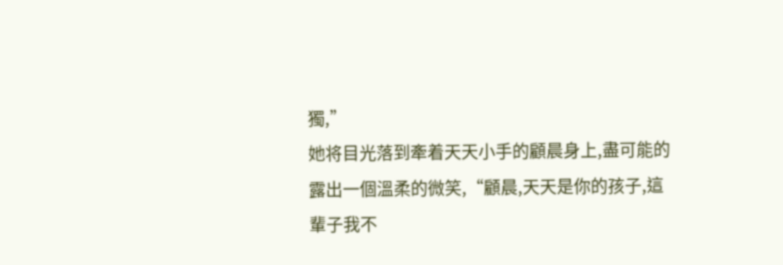獨,”
她将目光落到牽着天天小手的顧晨身上,盡可能的露出一個溫柔的微笑,“顧晨,天天是你的孩子,這輩子我不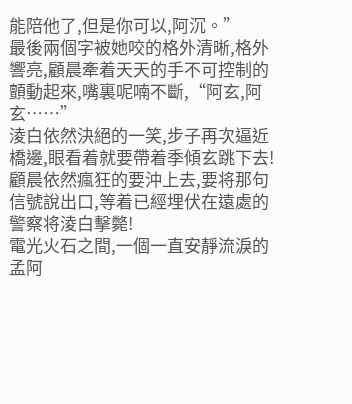能陪他了,但是你可以,阿沉。”
最後兩個字被她咬的格外清晰,格外響亮,顧晨牽着天天的手不可控制的顫動起來,嘴裏呢喃不斷,“阿玄,阿玄……”
淩白依然決絕的一笑,步子再次逼近橋邊,眼看着就要帶着季傾玄跳下去!
顧晨依然瘋狂的要沖上去,要将那句信號說出口,等着已經埋伏在遠處的警察将淩白擊斃!
電光火石之間,一個一直安靜流淚的孟阿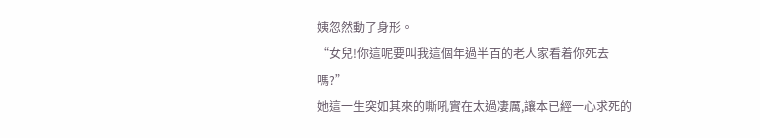姨忽然動了身形。
“女兒!你這呢要叫我這個年過半百的老人家看着你死去嗎?”
她這一生突如其來的嘶吼實在太過凄厲,讓本已經一心求死的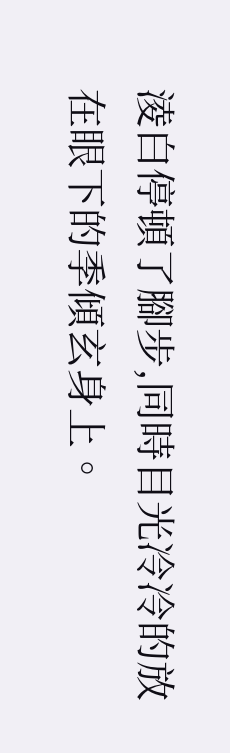淩白停頓了腳步,同時目光冷冷的放在眼下的季傾玄身上。